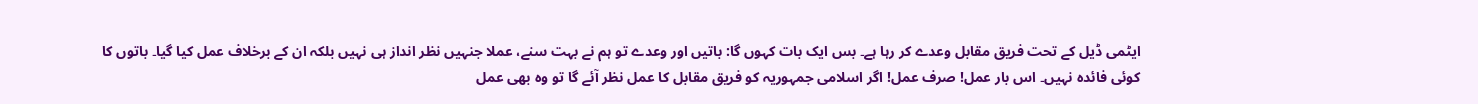ایٹمی ڈیل کے تحت فریق مقابل وعدے کر رہا ہے۔ بس ایک بات کہوں گا: باتیں اور وعدے تو ہم نے بہت سنے، عملا جنہیں نظر انداز ہی نہیں بلکہ ان کے برخلاف عمل کیا گيا۔ باتوں کا کوئی فائدہ نہیں۔ اس بار عمل! صرف عمل! اگر اسلامی جمہوریہ کو فریق مقابل کا عمل نظر آئے گا تو وہ بھی عمل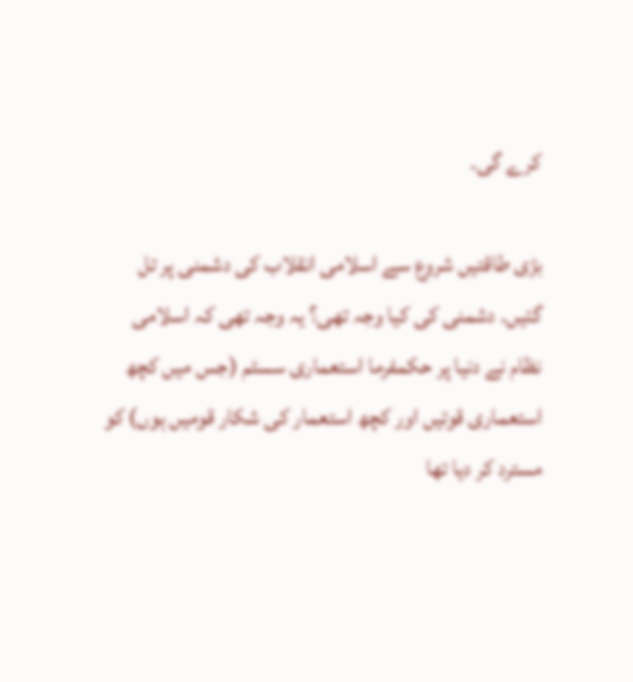کرے گی۔

بڑی طاقتیں شروع سے اسلامی انقلاب کی دشمنی پر تل گئیں۔ دشمنی کی کیا وجہ تھی؟ یہ وجہ تھی کہ اسلامی نظام نے دنیا پر حکمفرما استعماری سسٹم (جس میں کچھ استعماری قوتیں اور کچھ استعمار کی شکار قومیں ہوں) کو مسترد کر دیا تھا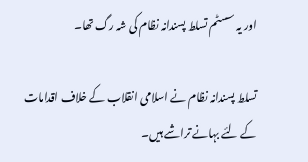اور یہ سسٹم تسلط پسندانہ نظام کی شہ رگ تھا۔

تسلط پسندانہ نظام نے اسلامی انقلاب کے خلاف اقدامات کے لئے بہانے تراشے ہیں۔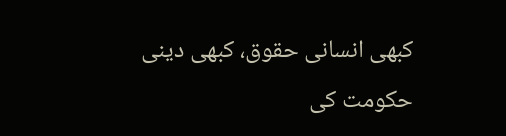کبھی انسانی حقوق، کبھی دینی حکومت کی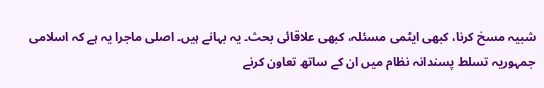شبیہ مسخ کرنا، کبھی ایٹمی مسئلہ، کبھی علاقائی بحث۔ یہ بہانے ہیں۔ اصلی ماجرا یہ ہے کہ اسلامی جمہوریہ تسلط پسندانہ نظام میں ان کے ساتھ تعاون کرنے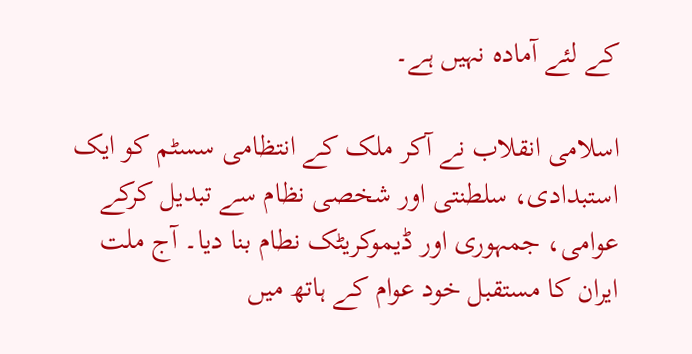کے لئے آمادہ نہیں ہے۔

اسلامی انقلاب نے آکر ملک کے انتظامی سسٹم کو ایک استبدادی، سلطنتی اور شخصی نظام سے تبدیل کرکے عوامی، جمہوری اور ڈیموکریٹک نطام بنا دیا۔ آج ملت ایران کا مستقبل خود عوام کے ہاتھ میں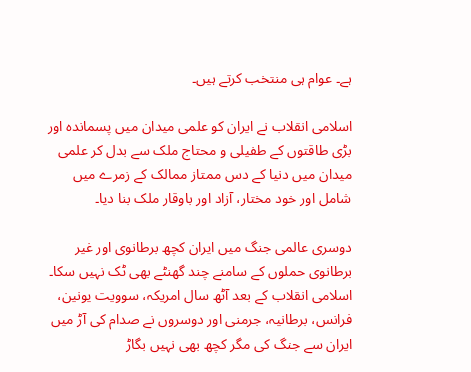ہے۔ عوام ہی منتخب کرتے ہیں۔

اسلامی انقلاب نے ایران کو علمی میدان میں پسماندہ اور بڑی طاقتوں کے طفیلی و محتاج ملک سے بدل کر علمی میدان میں دنیا کے دس ممتاز ممالک کے زمرے میں شامل اور خود مختار، آزاد اور باوقار ملک بنا دیا۔

دوسری عالمی جنگ میں ایران کچھ برطانوی اور غیر برطانوی حملوں کے سامنے چند گھنٹے بھی ٹک نہیں سکا۔ اسلامی انقلاب کے بعد آٹھ سال امریکہ، سوویت یونین، فرانس، برطانیہ، جرمنی اور دوسروں نے صدام کی آڑ میں ایران سے جنگ کی مگر کچھ بھی نہیں بگاڑ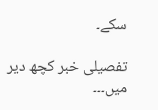سکے۔

تفصیلی خبر کچھ دیر میں۔۔۔